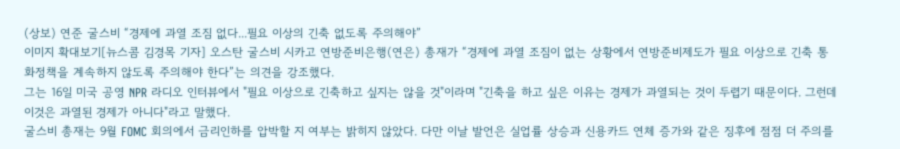(상보) 연준 굴스비 “경제에 과열 조짐 없다...필요 이상의 긴축 없도록 주의해야”
이미지 확대보기[뉴스콤 김경목 기자] 오스탄 굴스비 시카고 연방준비은행(연은) 총재가 “경제에 과열 조짐이 없는 상황에서 연방준비제도가 필요 이상으로 긴축 통화정책을 계속하지 않도록 주의해야 한다”는 의견을 강조했다.
그는 16일 미국 공영 NPR 라디오 인터뷰에서 "필요 이상으로 긴축하고 싶지는 않을 것"이라며 "긴축을 하고 싶은 이유는 경제가 과열되는 것이 두렵기 때문이다. 그런데 이것은 과열된 경제가 아니다"라고 말했다.
굴스비 총재는 9월 FOMC 회의에서 금리인하를 압박할 지 여부는 밝히지 않았다. 다만 이날 발언은 실업률 상승과 신용카드 연체 증가와 같은 징후에 점점 더 주의를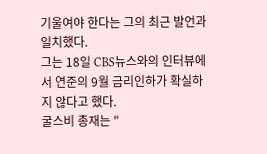기울여야 한다는 그의 최근 발언과 일치했다.
그는 18일 CBS뉴스와의 인터뷰에서 연준의 9월 금리인하가 확실하지 않다고 했다.
굴스비 총재는 "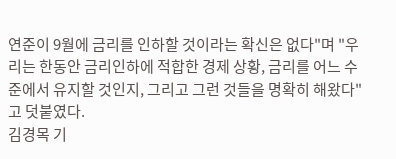연준이 9월에 금리를 인하할 것이라는 확신은 없다"며 "우리는 한동안 금리인하에 적합한 경제 상황, 금리를 어느 수준에서 유지할 것인지, 그리고 그런 것들을 명확히 해왔다"고 덧붙였다.
김경목 기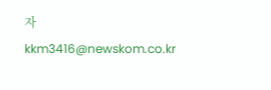자 kkm3416@newskom.co.kr